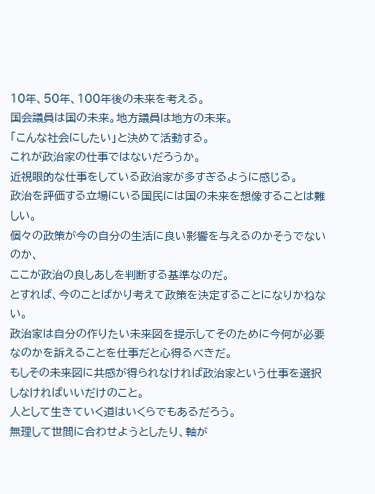10年、50年、100年後の未来を考える。
国会議員は国の未来。地方議員は地方の未来。
「こんな社会にしたい」と決めて活動する。
これが政治家の仕事ではないだろうか。
近視眼的な仕事をしている政治家が多すぎるように感じる。
政治を評価する立場にいる国民には国の未来を想像することは難しい。
個々の政策が今の自分の生活に良い影響を与えるのかそうでないのか、
ここが政治の良しあしを判断する基準なのだ。
とすれば、今のことばかり考えて政策を決定することになりかねない。
政治家は自分の作りたい未来図を提示してそのために今何が必要なのかを訴えることを仕事だと心得るべきだ。
もしその未来図に共感が得られなければ政治家という仕事を選択しなければいいだけのこと。
人として生きていく道はいくらでもあるだろう。
無理して世間に合わせようとしたり、軸が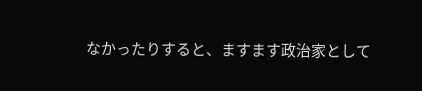なかったりすると、ますます政治家として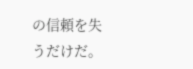の信頼を失うだけだ。